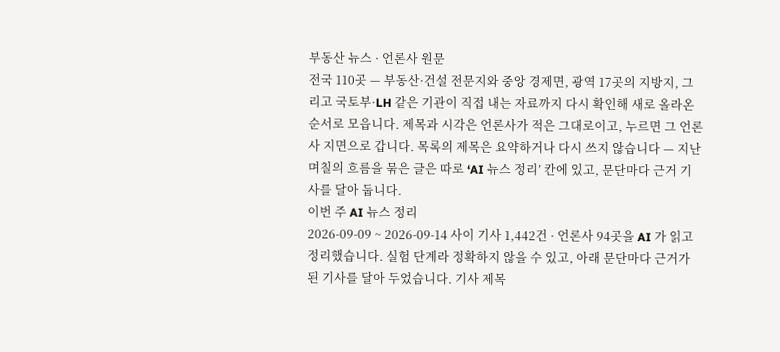부동산 뉴스 · 언론사 원문
전국 110곳 — 부동산·건설 전문지와 중앙 경제면, 광역 17곳의 지방지, 그리고 국토부·LH 같은 기관이 직접 내는 자료까지 다시 확인해 새로 올라온 순서로 모읍니다. 제목과 시각은 언론사가 적은 그대로이고, 누르면 그 언론사 지면으로 갑니다. 목록의 제목은 요약하거나 다시 쓰지 않습니다 — 지난 며칠의 흐름을 묶은 글은 따로 ‘AI 뉴스 정리’ 칸에 있고, 문단마다 근거 기사를 달아 둡니다.
이번 주 AI 뉴스 정리
2026-09-09 ~ 2026-09-14 사이 기사 1,442건 · 언론사 94곳을 AI 가 읽고 정리했습니다. 실험 단계라 정확하지 않을 수 있고, 아래 문단마다 근거가 된 기사를 달아 두었습니다. 기사 제목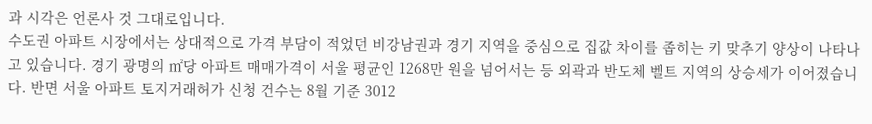과 시각은 언론사 것 그대로입니다.
수도권 아파트 시장에서는 상대적으로 가격 부담이 적었던 비강남권과 경기 지역을 중심으로 집값 차이를 좁히는 키 맞추기 양상이 나타나고 있습니다. 경기 광명의 ㎡당 아파트 매매가격이 서울 평균인 1268만 원을 넘어서는 등 외곽과 반도체 벨트 지역의 상승세가 이어졌습니다. 반면 서울 아파트 토지거래허가 신청 건수는 8월 기준 3012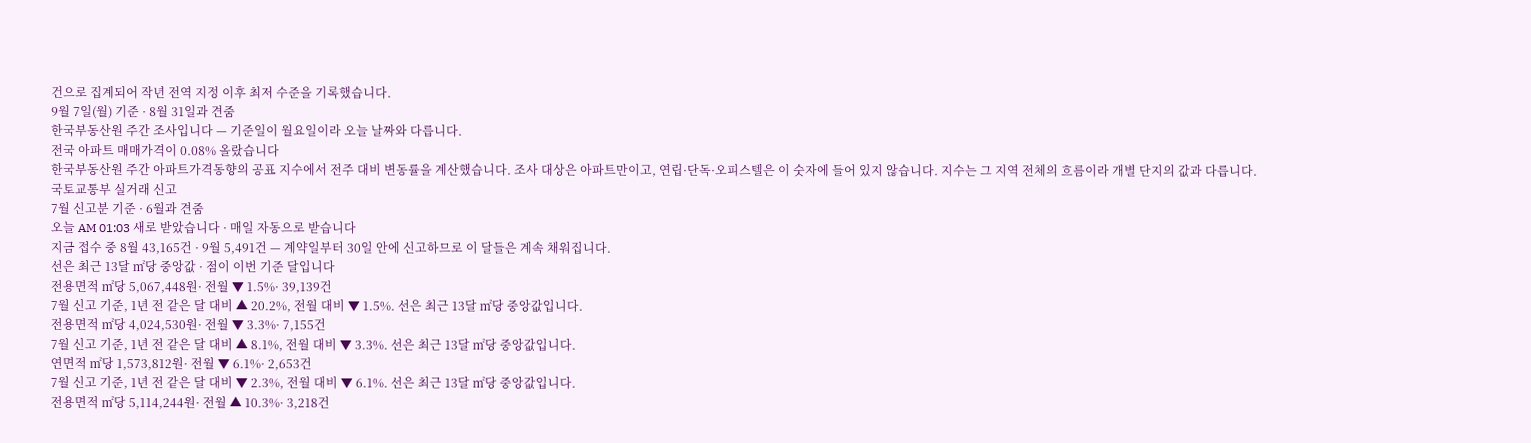건으로 집계되어 작년 전역 지정 이후 최저 수준을 기록했습니다.
9월 7일(월) 기준 · 8월 31일과 견줌
한국부동산원 주간 조사입니다 — 기준일이 월요일이라 오늘 날짜와 다릅니다.
전국 아파트 매매가격이 0.08% 올랐습니다
한국부동산원 주간 아파트가격동향의 공표 지수에서 전주 대비 변동률을 계산했습니다. 조사 대상은 아파트만이고, 연립·단독·오피스텔은 이 숫자에 들어 있지 않습니다. 지수는 그 지역 전체의 흐름이라 개별 단지의 값과 다릅니다.
국토교통부 실거래 신고
7월 신고분 기준 · 6월과 견줌
오늘 AM 01:03 새로 받았습니다 · 매일 자동으로 받습니다
지금 접수 중 8월 43,165건 · 9월 5,491건 — 계약일부터 30일 안에 신고하므로 이 달들은 계속 채워집니다.
선은 최근 13달 ㎡당 중앙값 · 점이 이번 기준 달입니다
전용면적 ㎡당 5,067,448원· 전월 ▼ 1.5%· 39,139건
7월 신고 기준, 1년 전 같은 달 대비 ▲ 20.2%, 전월 대비 ▼ 1.5%. 선은 최근 13달 ㎡당 중앙값입니다.
전용면적 ㎡당 4,024,530원· 전월 ▼ 3.3%· 7,155건
7월 신고 기준, 1년 전 같은 달 대비 ▲ 8.1%, 전월 대비 ▼ 3.3%. 선은 최근 13달 ㎡당 중앙값입니다.
연면적 ㎡당 1,573,812원· 전월 ▼ 6.1%· 2,653건
7월 신고 기준, 1년 전 같은 달 대비 ▼ 2.3%, 전월 대비 ▼ 6.1%. 선은 최근 13달 ㎡당 중앙값입니다.
전용면적 ㎡당 5,114,244원· 전월 ▲ 10.3%· 3,218건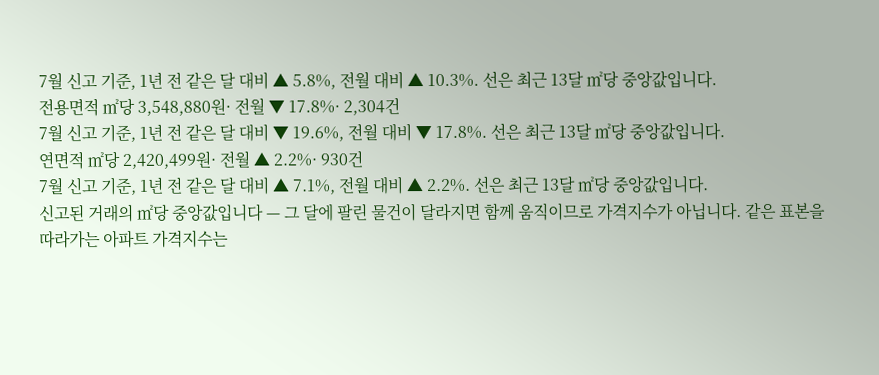7월 신고 기준, 1년 전 같은 달 대비 ▲ 5.8%, 전월 대비 ▲ 10.3%. 선은 최근 13달 ㎡당 중앙값입니다.
전용면적 ㎡당 3,548,880원· 전월 ▼ 17.8%· 2,304건
7월 신고 기준, 1년 전 같은 달 대비 ▼ 19.6%, 전월 대비 ▼ 17.8%. 선은 최근 13달 ㎡당 중앙값입니다.
연면적 ㎡당 2,420,499원· 전월 ▲ 2.2%· 930건
7월 신고 기준, 1년 전 같은 달 대비 ▲ 7.1%, 전월 대비 ▲ 2.2%. 선은 최근 13달 ㎡당 중앙값입니다.
신고된 거래의 ㎡당 중앙값입니다 — 그 달에 팔린 물건이 달라지면 함께 움직이므로 가격지수가 아닙니다. 같은 표본을 따라가는 아파트 가격지수는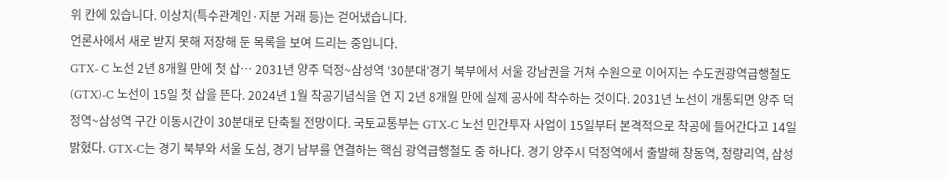위 칸에 있습니다. 이상치(특수관계인·지분 거래 등)는 걷어냈습니다.
언론사에서 새로 받지 못해 저장해 둔 목록을 보여 드리는 중입니다.
GTX- C 노선 2년 8개월 만에 첫 삽… 2031년 양주 덕정~삼성역 ‘30분대’경기 북부에서 서울 강남권을 거쳐 수원으로 이어지는 수도권광역급행철도(GTX)-C 노선이 15일 첫 삽을 뜬다. 2024년 1월 착공기념식을 연 지 2년 8개월 만에 실제 공사에 착수하는 것이다. 2031년 노선이 개통되면 양주 덕정역~삼성역 구간 이동시간이 30분대로 단축될 전망이다. 국토교통부는 GTX-C 노선 민간투자 사업이 15일부터 본격적으로 착공에 들어간다고 14일 밝혔다. GTX-C는 경기 북부와 서울 도심, 경기 남부를 연결하는 핵심 광역급행철도 중 하나다. 경기 양주시 덕정역에서 출발해 창동역, 청량리역, 삼성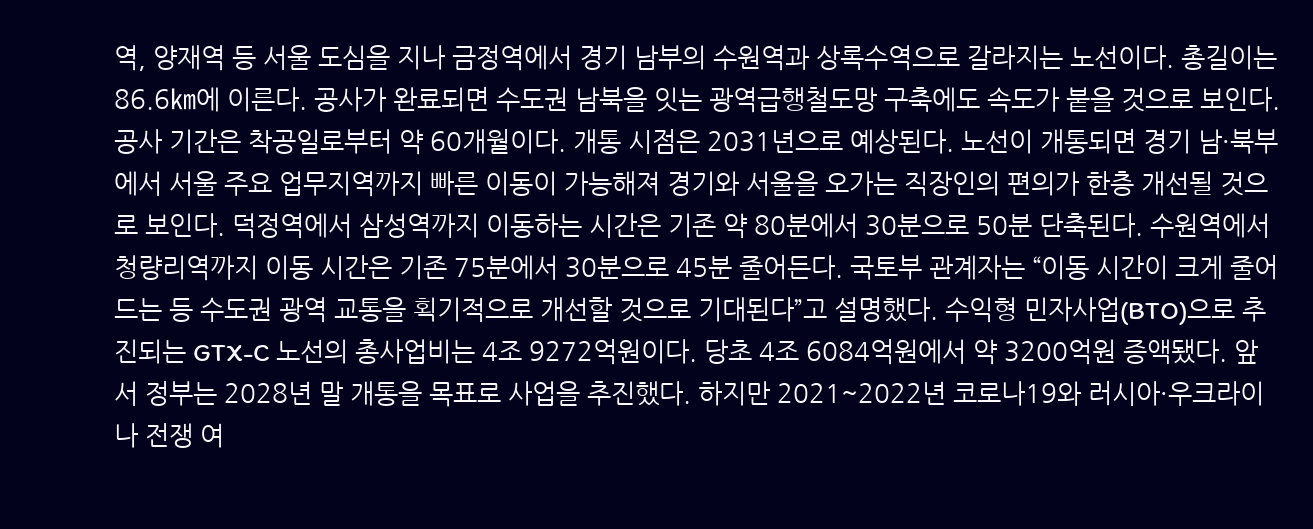역, 양재역 등 서울 도심을 지나 금정역에서 경기 남부의 수원역과 상록수역으로 갈라지는 노선이다. 총길이는 86.6㎞에 이른다. 공사가 완료되면 수도권 남북을 잇는 광역급행철도망 구축에도 속도가 붙을 것으로 보인다. 공사 기간은 착공일로부터 약 60개월이다. 개통 시점은 2031년으로 예상된다. 노선이 개통되면 경기 남·북부에서 서울 주요 업무지역까지 빠른 이동이 가능해져 경기와 서울을 오가는 직장인의 편의가 한층 개선될 것으로 보인다. 덕정역에서 삼성역까지 이동하는 시간은 기존 약 80분에서 30분으로 50분 단축된다. 수원역에서 청량리역까지 이동 시간은 기존 75분에서 30분으로 45분 줄어든다. 국토부 관계자는 “이동 시간이 크게 줄어드는 등 수도권 광역 교통을 획기적으로 개선할 것으로 기대된다”고 설명했다. 수익형 민자사업(BTO)으로 추진되는 GTX-C 노선의 총사업비는 4조 9272억원이다. 당초 4조 6084억원에서 약 3200억원 증액됐다. 앞서 정부는 2028년 말 개통을 목표로 사업을 추진했다. 하지만 2021~2022년 코로나19와 러시아·우크라이나 전쟁 여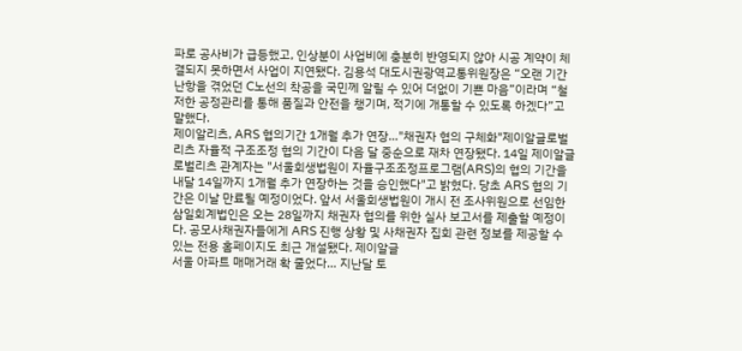파로 공사비가 급등했고, 인상분이 사업비에 충분히 반영되지 않아 시공 계약이 체결되지 못하면서 사업이 지연됐다. 김용석 대도시권광역교통위원장은 “오랜 기간 난항을 겪었던 C노선의 착공을 국민께 알릴 수 있어 더없이 기쁜 마음”이라며 “철저한 공정관리를 통해 품질과 안전을 챙기며, 적기에 개통할 수 있도록 하겠다”고 말했다.
제이알리츠, ARS 협의기간 1개월 추가 연장…"채권자 협의 구체화"제이알글로벌리츠 자율적 구조조정 협의 기간이 다음 달 중순으로 재차 연장됐다. 14일 제이알글로벌리츠 관계자는 "서울회생법원이 자율구조조정프로그램(ARS)의 협의 기간을 내달 14일까지 1개월 추가 연장하는 것을 승인했다"고 밝혔다. 당초 ARS 협의 기간은 이날 만료될 예정이었다. 앞서 서울회생법원이 개시 전 조사위원으로 선임한 삼일회계법인은 오는 28일까지 채권자 협의를 위한 실사 보고서를 제출할 예정이다. 공모사채권자들에게 ARS 진행 상황 및 사채권자 집회 관련 정보를 제공할 수 있는 전용 홈페이지도 최근 개설됐다. 제이알글
서울 아파트 매매거래 확 줄었다… 지난달 토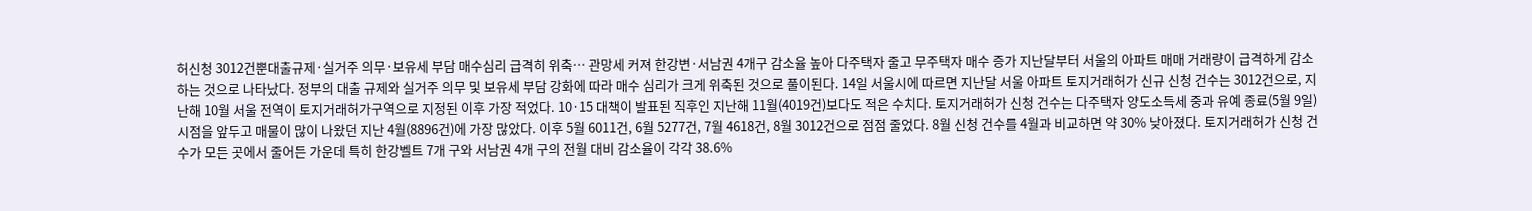허신청 3012건뿐대출규제·실거주 의무·보유세 부담 매수심리 급격히 위축… 관망세 커져 한강변·서남권 4개구 감소율 높아 다주택자 줄고 무주택자 매수 증가 지난달부터 서울의 아파트 매매 거래량이 급격하게 감소하는 것으로 나타났다. 정부의 대출 규제와 실거주 의무 및 보유세 부담 강화에 따라 매수 심리가 크게 위축된 것으로 풀이된다. 14일 서울시에 따르면 지난달 서울 아파트 토지거래허가 신규 신청 건수는 3012건으로, 지난해 10월 서울 전역이 토지거래허가구역으로 지정된 이후 가장 적었다. 10·15 대책이 발표된 직후인 지난해 11월(4019건)보다도 적은 수치다. 토지거래허가 신청 건수는 다주택자 양도소득세 중과 유예 종료(5월 9일) 시점을 앞두고 매물이 많이 나왔던 지난 4월(8896건)에 가장 많았다. 이후 5월 6011건, 6월 5277건, 7월 4618건, 8월 3012건으로 점점 줄었다. 8월 신청 건수를 4월과 비교하면 약 30% 낮아졌다. 토지거래허가 신청 건수가 모든 곳에서 줄어든 가운데 특히 한강벨트 7개 구와 서남권 4개 구의 전월 대비 감소율이 각각 38.6%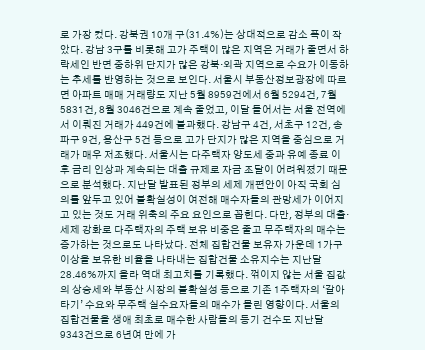로 가장 컸다. 강북권 10개 구(31.4%)는 상대적으로 감소 폭이 작았다. 강남 3구를 비롯해 고가 주택이 많은 지역은 거래가 줄면서 하락세인 반면 중하위 단지가 많은 강북·외곽 지역으로 수요가 이동하는 추세를 반영하는 것으로 보인다. 서울시 부동산정보광장에 따르면 아파트 매매 거래량도 지난 5월 8959건에서 6월 5294건, 7월 5831건, 8월 3046건으로 계속 줄었고, 이달 들어서는 서울 전역에서 이뤄진 거래가 449건에 불과했다. 강남구 4건, 서초구 12건, 송파구 9건, 용산구 5건 등으로 고가 단지가 많은 지역을 중심으로 거래가 매우 저조했다. 서울시는 다주택자 양도세 중과 유예 종료 이후 금리 인상과 계속되는 대출 규제로 자금 조달이 어려워졌기 때문으로 분석했다. 지난달 발표된 정부의 세제 개편안이 아직 국회 심의를 앞두고 있어 불확실성이 여전해 매수자들의 관망세가 이어지고 있는 것도 거래 위축의 주요 요인으로 꼽힌다. 다만, 정부의 대출·세제 강화로 다주택자의 주택 보유 비중은 줄고 무주택자의 매수는 증가하는 것으로도 나타났다. 전체 집합건물 보유자 가운데 1가구 이상을 보유한 비율을 나타내는 집합건물 소유지수는 지난달 28.46%까지 올라 역대 최고치를 기록했다. 꺾이지 않는 서울 집값의 상승세와 부동산 시장의 불확실성 등으로 기존 1주택자의 ‘갈아타기’ 수요와 무주택 실수요자들의 매수가 몰린 영향이다. 서울의 집합건물을 생애 최초로 매수한 사람들의 등기 건수도 지난달 9343건으로 6년여 만에 가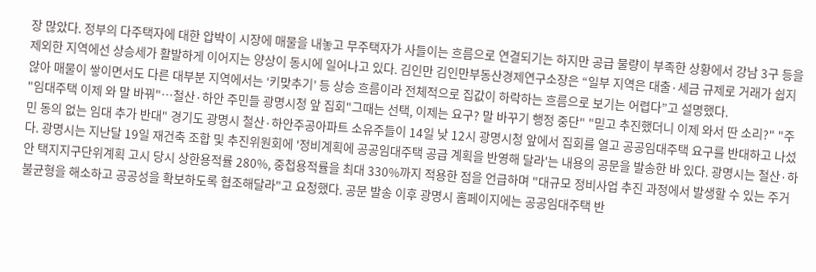장 많았다. 정부의 다주택자에 대한 압박이 시장에 매물을 내놓고 무주택자가 사들이는 흐름으로 연결되기는 하지만 공급 물량이 부족한 상황에서 강남 3구 등을 제외한 지역에선 상승세가 활발하게 이어지는 양상이 동시에 일어나고 있다. 김인만 김인만부동산경제연구소장은 “일부 지역은 대출·세금 규제로 거래가 쉽지 않아 매물이 쌓이면서도 다른 대부분 지역에서는 ‘키맞추기’ 등 상승 흐름이라 전체적으로 집값이 하락하는 흐름으로 보기는 어렵다”고 설명했다.
"임대주택 이제 와 말 바꿔"…철산·하안 주민들 광명시청 앞 집회"그때는 선택, 이제는 요구? 말 바꾸기 행정 중단" "믿고 추진했더니 이제 와서 딴 소리?" "주민 동의 없는 임대 추가 반대" 경기도 광명시 철산·하안주공아파트 소유주들이 14일 낮 12시 광명시청 앞에서 집회를 열고 공공임대주택 요구를 반대하고 나섰다. 광명시는 지난달 19일 재건축 조합 및 추진위원회에 '정비계획에 공공임대주택 공급 계획을 반영해 달라'는 내용의 공문을 발송한 바 있다. 광명시는 철산·하안 택지지구단위계획 고시 당시 상한용적률 280%, 중첩용적률을 최대 330%까지 적용한 점을 언급하며 "대규모 정비사업 추진 과정에서 발생할 수 있는 주거 불균형을 해소하고 공공성을 확보하도록 협조해달라"고 요청했다. 공문 발송 이후 광명시 홈페이지에는 공공임대주택 반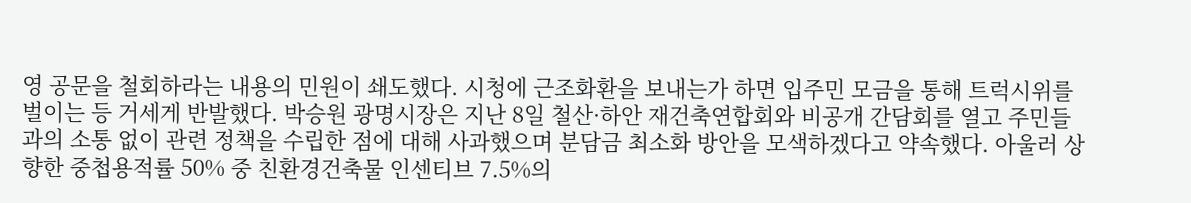영 공문을 철회하라는 내용의 민원이 쇄도했다. 시청에 근조화환을 보내는가 하면 입주민 모금을 통해 트럭시위를 벌이는 등 거세게 반발했다. 박승원 광명시장은 지난 8일 철산·하안 재건축연합회와 비공개 간담회를 열고 주민들과의 소통 없이 관련 정책을 수립한 점에 대해 사과했으며 분담금 최소화 방안을 모색하겠다고 약속했다. 아울러 상향한 중첩용적률 50% 중 친환경건축물 인센티브 7.5%의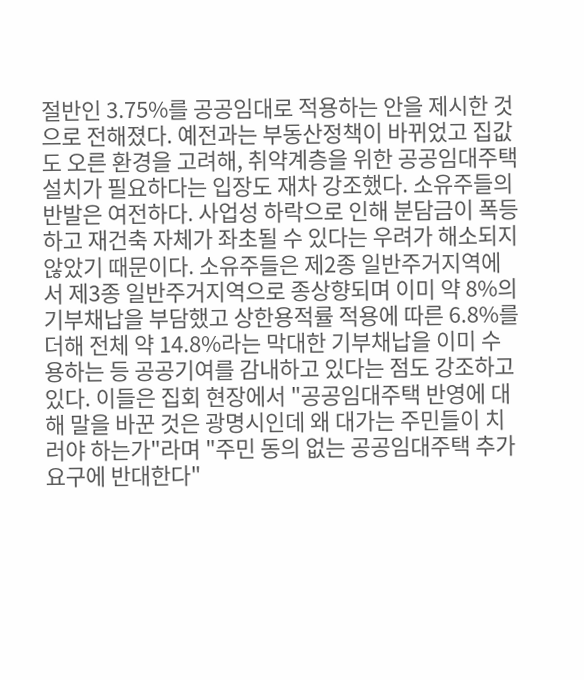절반인 3.75%를 공공임대로 적용하는 안을 제시한 것으로 전해졌다. 예전과는 부동산정책이 바뀌었고 집값도 오른 환경을 고려해, 취약계층을 위한 공공임대주택 설치가 필요하다는 입장도 재차 강조했다. 소유주들의 반발은 여전하다. 사업성 하락으로 인해 분담금이 폭등하고 재건축 자체가 좌초될 수 있다는 우려가 해소되지 않았기 때문이다. 소유주들은 제2종 일반주거지역에서 제3종 일반주거지역으로 종상향되며 이미 약 8%의 기부채납을 부담했고 상한용적률 적용에 따른 6.8%를 더해 전체 약 14.8%라는 막대한 기부채납을 이미 수용하는 등 공공기여를 감내하고 있다는 점도 강조하고 있다. 이들은 집회 현장에서 "공공임대주택 반영에 대해 말을 바꾼 것은 광명시인데 왜 대가는 주민들이 치러야 하는가"라며 "주민 동의 없는 공공임대주택 추가 요구에 반대한다"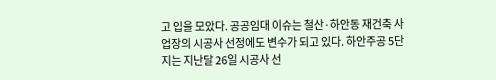고 입을 모았다. 공공임대 이슈는 철산·하안동 재건축 사업장의 시공사 선정에도 변수가 되고 있다. 하안주공 5단지는 지난달 26일 시공사 선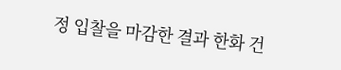정 입찰을 마감한 결과 한화 건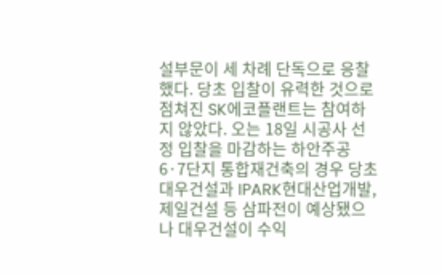설부문이 세 차례 단독으로 응찰했다. 당초 입찰이 유력한 것으로 점쳐진 SK에코플랜트는 참여하지 않았다. 오는 18일 시공사 선정 입찰을 마감하는 하안주공 6·7단지 통합재건축의 경우 당초 대우건설과 IPARK현대산업개발, 제일건설 등 삼파전이 예상됐으나 대우건설이 수익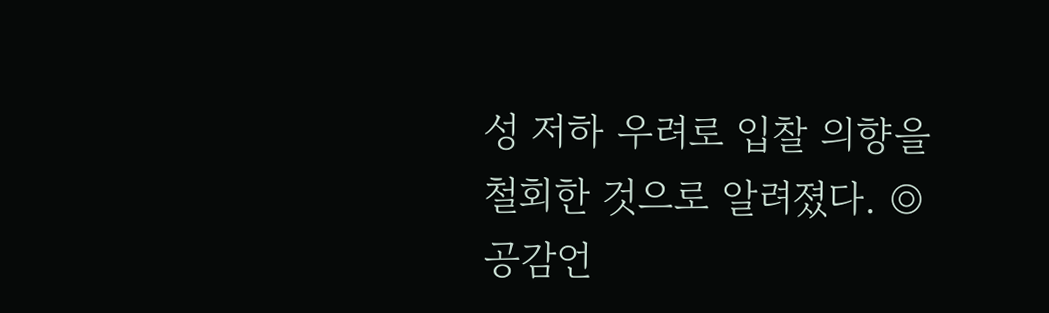성 저하 우려로 입찰 의향을 철회한 것으로 알려졌다. ◎공감언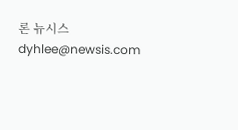론 뉴시스 dyhlee@newsis.com